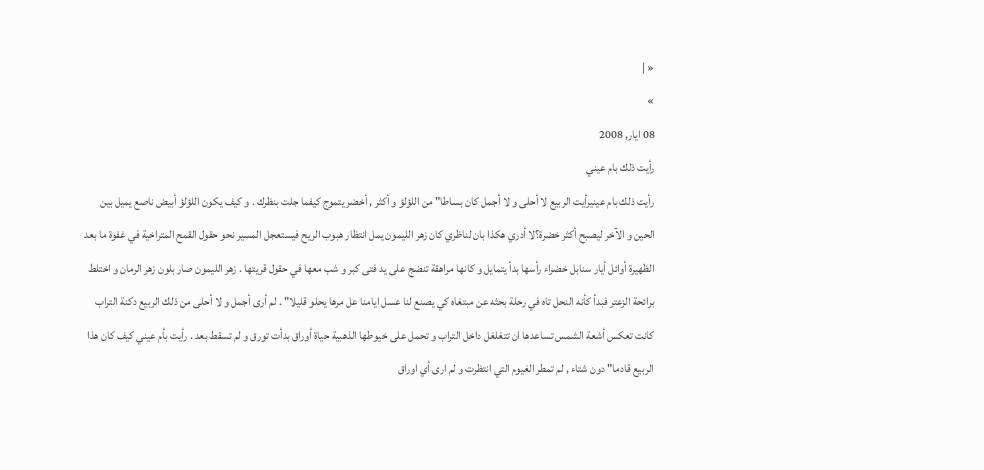« |
»
08 ايار, 2008
رأيت ذلك بام عيني
رأيت ذلك بام عينيرأيت الربيع لا أحلى و لا أجمل كان بساطا" من اللؤلؤ و أكثر , أخضر يتموج كيفما جلت بنظرك . و كيف يكون اللؤلؤ أبيض ناصع يميل بين الحين و الآخر ليصبح أكثر خضرة؟لا أدري هكذا بان لناظري كان زهر الليمون يمل انتظار هبوب الريح فيستعجل المسير نحو حقول القمح المتراخية في غفوة ما بعد الظهيرة أوائل أيار سنابل خضراء رأسها بدأ يتمايل و كانها مراهقة تنضج على يد فتى كبر و شب معها في حقول قريتها . زهر الليمون صار بلون زهر الرمان و اختلط برائحة الزعتر فبدأ كأنه النحل تاه في رحلة بحثه عن مبتغاه كي يصنع لنا عسل ايامنا عل مرها يحلو قليلا" . لم أرى أجمل و لا أحلى من ذلك الربيع دكنة التراب كانت تعكس أشعة الشمس تساعدها ان تتغلغل داخل التراب و تحمل على خيوطها الذهبية حياة أوراق بدأت تورق و لم تسقط بعد . رأيت بأم عيني كيف كان هذا الربيع قادما" دون شتاء , لم تمطر الغيوم التي انتظرت و لم ارى أي اوراق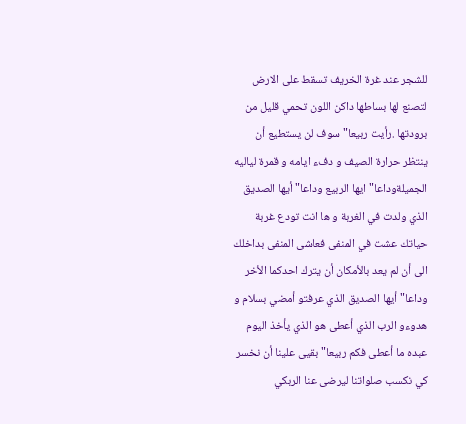للشجر عند غرة الخريف تسقط على الارض لتصنع لها بساطها داكن اللون تحمي قليل من برودتها .رأيت ربيعا" سوف لن يستطيع أن ينتظر حرارة الصيف و دفء ايامه و قمرة لياليه الجميلةوداعا" ايها الربيع وداعا" أيها الصديق الذي ولدت في الغربة و ها انت تودع غربة حياتك عشت في المنفى فعاشى المنفى بداخلك الى أن لم يعد بالأمكان أن يترك احدكما الأخر وداعا" أيها الصديق الذي عرفتو أمضي بسلام و هدوءو الرب الذي أعطى هو الذي يأخذ اليوم عبده ما أعطى فكم ربيعا" بقيى علينا أن نخسر كي نكسب صلواتنا ليرضى عنا الربكي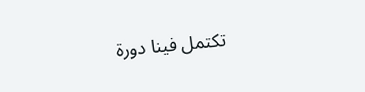تكتمل فينا دورة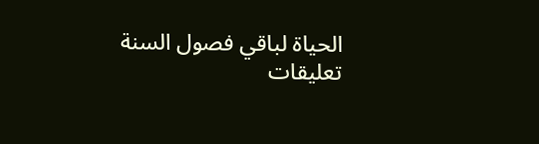الحياة لباقي فصول السنة
تعليقات